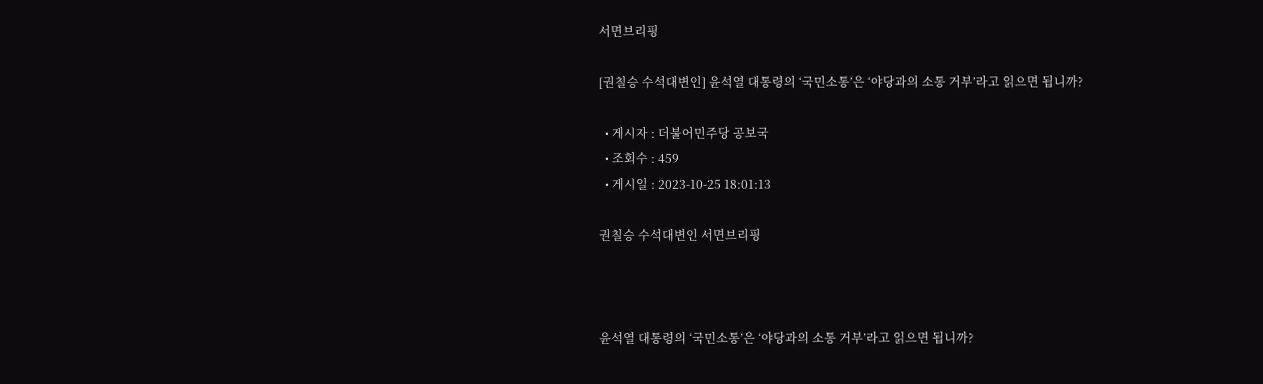서면브리핑

[권칠승 수석대변인] 윤석열 대통령의 ‘국민소통’은 ‘야당과의 소통 거부’라고 읽으면 됩니까?

  • 게시자 : 더불어민주당 공보국
  • 조회수 : 459
  • 게시일 : 2023-10-25 18:01:13

권칠승 수석대변인 서면브리핑



윤석열 대통령의 ‘국민소통’은 ‘야당과의 소통 거부’라고 읽으면 됩니까?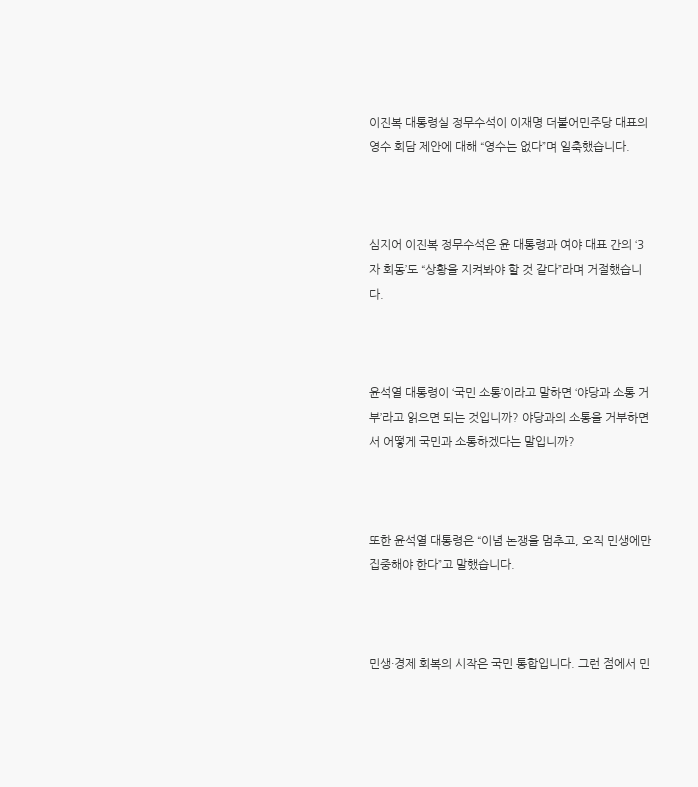이진복 대통령실 정무수석이 이재명 더불어민주당 대표의 영수 회담 제안에 대해 “영수는 없다”며 일축했습니다.



심지어 이진복 정무수석은 윤 대통령과 여야 대표 간의 ‘3자 회동’도 “상황을 지켜봐야 할 것 같다”라며 거절했습니다.



윤석열 대통령이 ‘국민 소통’이라고 말하면 ‘야당과 소통 거부’라고 읽으면 되는 것입니까? 야당과의 소통을 거부하면서 어떻게 국민과 소통하겠다는 말입니까?



또한 윤석열 대통령은 “이념 논쟁을 멈추고, 오직 민생에만 집중해야 한다”고 말했습니다.



민생·경제 회복의 시작은 국민 통합입니다. 그런 점에서 민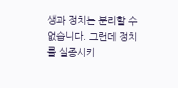생과 정치는 분리할 수 없습니다. 그런데 정치를 실종시키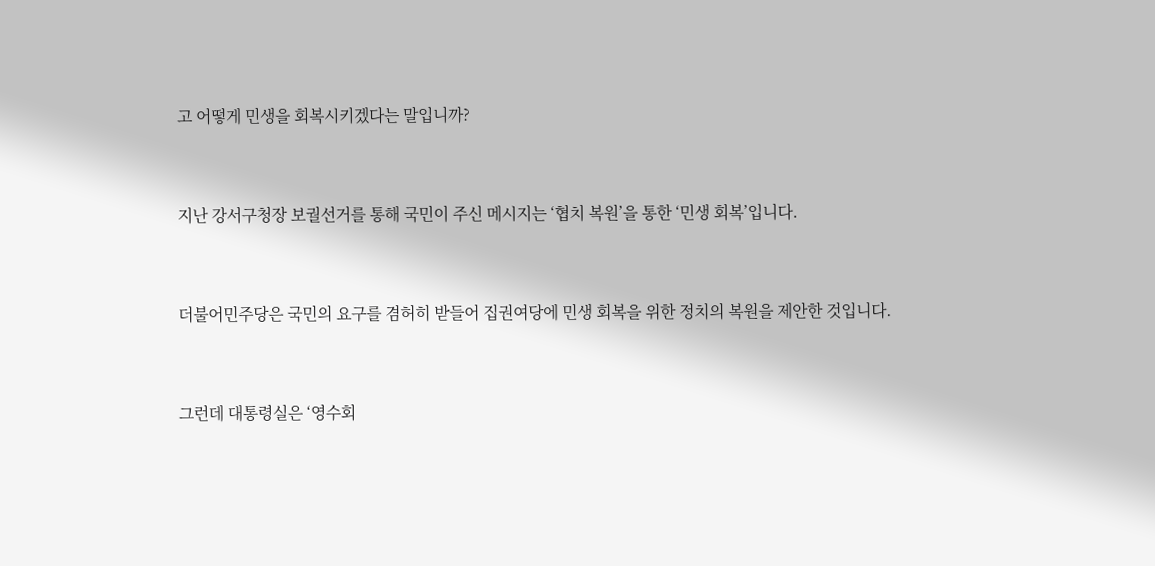고 어떻게 민생을 회복시키겠다는 말입니까?



지난 강서구청장 보궐선거를 통해 국민이 주신 메시지는 ‘협치 복원’을 통한 ‘민생 회복’입니다.



더불어민주당은 국민의 요구를 겸허히 받들어 집권여당에 민생 회복을 위한 정치의 복원을 제안한 것입니다.



그런데 대통령실은 ‘영수회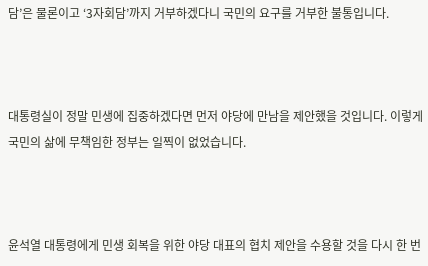담’은 물론이고 ‘3자회담’까지 거부하겠다니 국민의 요구를 거부한 불통입니다.



대통령실이 정말 민생에 집중하겠다면 먼저 야당에 만남을 제안했을 것입니다. 이렇게 국민의 삶에 무책임한 정부는 일찍이 없었습니다.



윤석열 대통령에게 민생 회복을 위한 야당 대표의 협치 제안을 수용할 것을 다시 한 번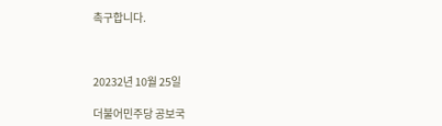촉구합니다.



20232년 10월 25일

더불어민주당 공보국